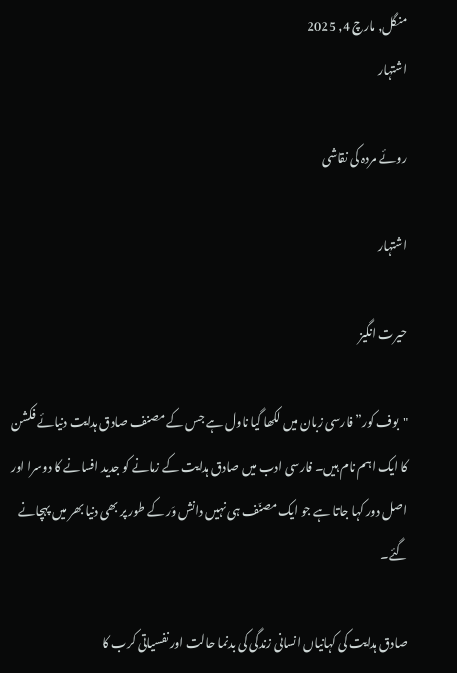منگل, مارچ 4, 2025
اشتہار

روئے مردہ کی نقاشی

اشتہار

حیرت انگیز

"بوف کور” فارسی زبان میں لکھا گیا ناول ہے جس کے مصنف صادق ہدایت دنیائے فکشن کا ایک اہم نام ہیں۔ فارسی ادب میں صادق ہدایت کے زمانے کو جدید افسانے کا دوسرا اور اصل دور کہا جاتا ہے جو ایک مصنّف ہی نہیں دانش وَر کے طور پر بھی دنیا بھر میں پہچانے گئے۔

صادق ہدایت کی کہانیاں انسانی زندگی کی بدنما حالت اور نفسیاتی کرب کا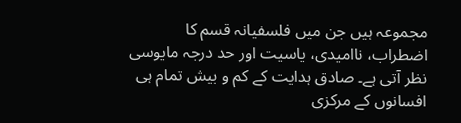مجموعہ ہیں جن میں فلسفیانہ قسم کا اضطراب، ناامیدی، یاسیت اور حد درجہ مایوسی نظر آتی ہے۔ صادق ہدایت کے کم و بیش تمام ہی افسانوں کے مرکزی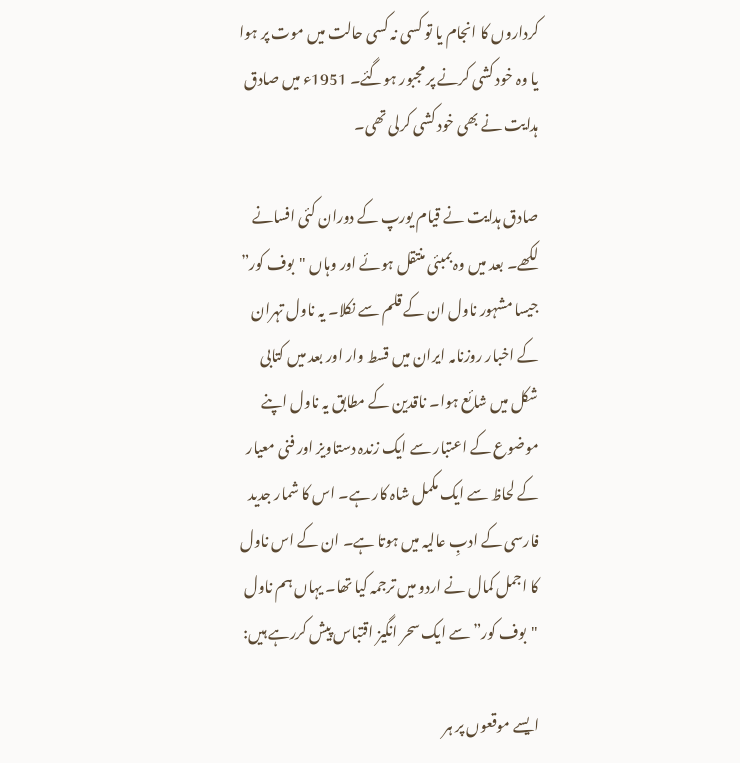کرداروں کا انجام یا تو کسی نہ کسی حالت میں موت پر ہوا یا وہ خود کشی کرنے پر مجبور ہوگئے۔ 1951ء میں صادق ہدایت نے بھی خود کشی کرلی تھی۔

صادق ہدایت نے قیام یورپ کے دوران کئی افسانے لکھے۔ بعد میں وہ بمبئی منتقل ہوئے اور وہاں "بوف کور” جیسا مشہور ناول ان کے قلم سے نکلا۔ یہ ناول تہران کے اخبار روزنامہ ایران میں قسط وار اور بعد میں کتابی شکل میں شائع ہوا۔ ناقدین کے مطابق یہ ناول اپنے موضوع کے اعتبار سے ایک زندہ دستاویز اور فنی معیار کے لحاظ سے ایک مکمل شاہ کار ہے۔ اس کا شمار جدید فارسی کے ادبِ عالیہ میں ہوتا ہے۔ ان کے اس ناول کا اجمل کمال نے اردو میں ترجمہ کیا تھا۔ یہاں ہم ناول "بوف کور” سے ایک سحر انگیز اقتباس پیش کررہے ہیں:

ایسے موقعوں پر ہر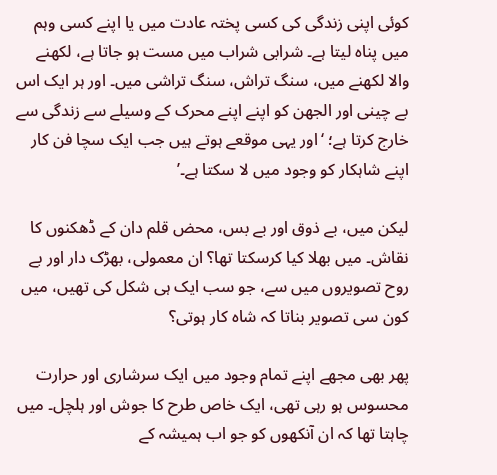کوئی اپنی زندگی کی کسی پختہ عادت میں یا اپنے کسی وہم میں پناہ لیتا ہے۔ شرابی شراب میں مست ہو جاتا ہے، لکھنے والا لکھنے میں، سنگ تراش، سنگ تراشی میں۔ اور ہر ایک اس بے چینی اور الجھن کو اپنے اپنے محرک کے وسیلے سے زندگی سے خارج کرتا ہے؛ ‘اور یہی موقعے ہوتے ہیں جب ایک سچا فن کار اپنے شاہکار کو وجود میں لا سکتا ہے۔’

لیکن میں، بے ذوق اور بے بس، محض قلم دان کے ڈھکنوں کا نقاش۔ میں بھلا کیا کرسکتا تھا؟ ان معمولی، بھڑک دار اور بے روح تصویروں میں سے، جو سب ایک ہی شکل کی تھیں، میں کون سی تصویر بناتا کہ شاہ کار ہوتی؟

پھر بھی مجھے اپنے تمام وجود میں ایک سرشاری اور حرارت محسوس ہو رہی تھی، ایک خاص طرح کا جوش اور ہلچل۔ میں چاہتا تھا کہ ان آنکھوں کو جو اب ہمیشہ کے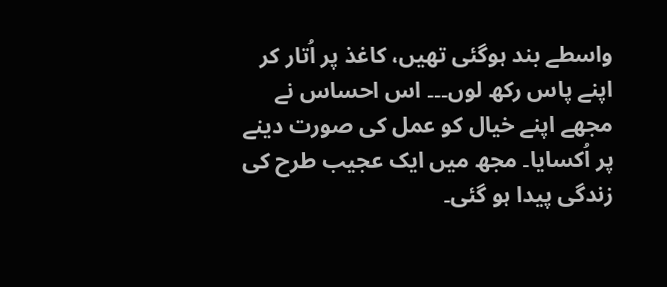واسطے بند ہوگئی تھیں، کاغذ پر اُتار کر اپنے پاس رکھ لوں۔۔۔ اس احساس نے مجھے اپنے خیال کو عمل کی صورت دینے پر اُکسایا۔ مجھ میں ایک عجیب طرح کی زندگی پیدا ہو گئی۔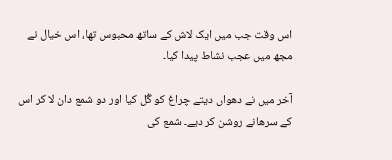اس وقت جب میں ایک لاش کے ساتھ محبوس تھا، اس خیال نے مجھ میں عجب نشاط پیدا کیا۔

آخر میں نے دھواں دیتے چراغ کو گُل کیا اور دو شمع دان لا کر اس کے سرھانے روشن کر دیے۔ شمع کی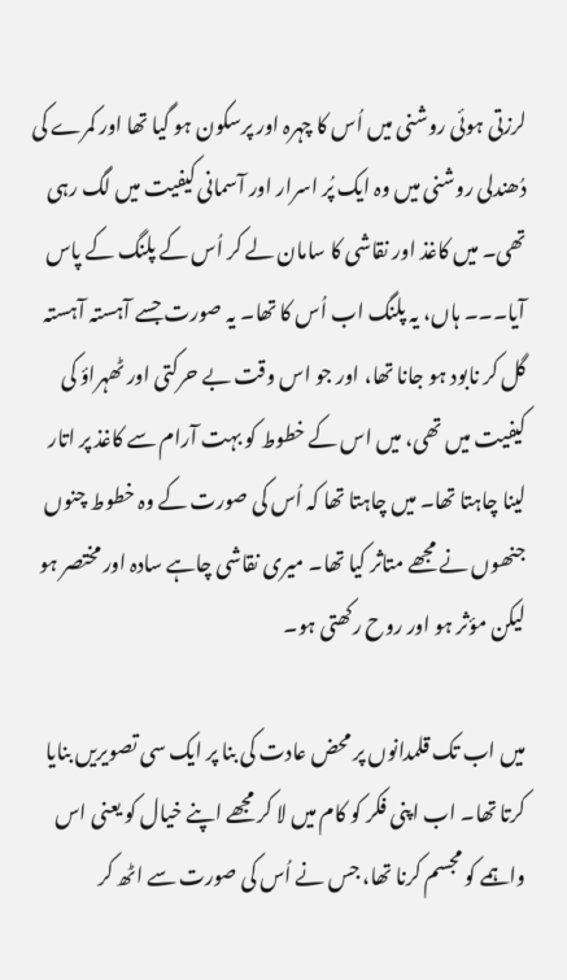لرزتی ہوئی روشنی میں اُس کا چہرہ اور پرسکون ہو گیا تھا اور کمرے کی دُھندلی روشنی میں وہ ایک پُر اسرار اور آسمانی کیفیت میں لگ رہی تھی۔ میں کاغذ اور نقاشی کا سامان لے کر اُس کے پلنگ کے پاس آیا۔۔۔ ہاں، یہ پلنگ اب اُس کا تھا۔ یہ صورت جسے آہستہ آہستہ گل کر نابود ہو جانا تھا، اور جو اس وقت بے حرکتی اور ٹھہراؤ کی کیفیت میں تھی، میں اس کے خطوط کو بہت آرام سے کاغذ پر اتار لینا چاہتا تھا۔ میں چاہتا تھا کہ اُس کی صورت کے وہ خطوط چنوں جنھوں نے مجھے متاثر کیا تھا۔ میری نقاشی چاہے سادہ اور مختصر ہو لیکن مؤثر ہو اور روح رکھتی ہو۔

میں اب تک قلمدانوں پر محض عادت کی بنا پر ایک سی تصویریں بنایا کرتا تھا۔ اب اپنی فکر کو کام میں لا کر مجھے اپنے خیال کو یعنی اس واہمے کو مجسم کرنا تھا، جس نے اُس کی صورت سے اٹھ کر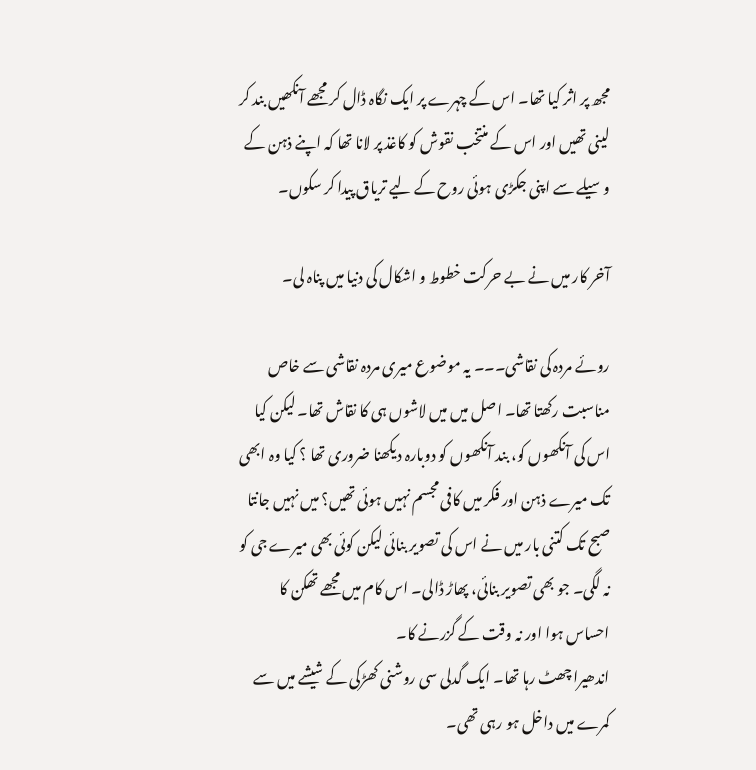مجھ پر اثر کیا تھا۔ اس کے چہرے پر ایک نگاہ ڈال کر مجھے آنکھیں بند کر لینی تھیں اور اس کے منتخب نقوش کو کاغذ پر لانا تھا کہ اپنے ذہن کے وسیلے سے اپنی جکڑی ہوئی روح کے لیے تریاق پیدا کر سکوں۔

آخر کار میں نے بے حرکت خطوط و اشکال کی دنیا میں پناہ لی۔

روئے مردہ کی نقاشی۔۔۔ یہ موضوع میری مردہ نقاشی سے خاص مناسبت رکھتا تھا۔ اصل میں میں لاشوں ہی کا نقاش تھا۔ لیکن کیا اس کی آنکھوں کو، بند آنکھوں کو دوبارہ دیکھنا ضروری تھا ؟ کیا وہ ابھی تک میرے ذہن اور فکر میں کافی مجسم نہیں ہوئی تھیں؟ میں نہیں جانتا صبح تک کتنی بار میں نے اس کی تصویر بنائی لیکن کوئی بھی میرے جی کو نہ لگی۔ جو بھی تصویر بنائی، پھاڑ ڈالی۔ اس کام میں مجھے تھکن کا احساس ہوا اور نہ وقت کے گزرنے کا۔
اندھیرا چھٹ رہا تھا۔ ایک گدلی سی روشنی کھڑکی کے شیشے میں سے کمرے میں داخل ہو رہی تھی۔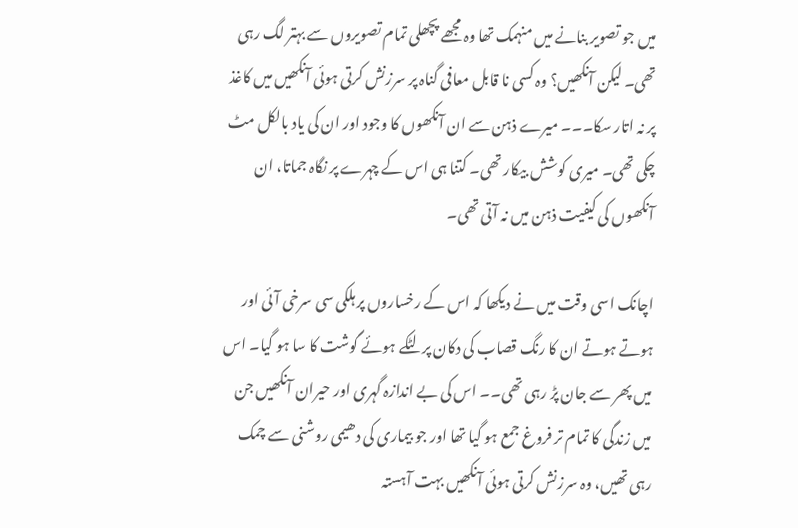میں جو تصویر بنانے میں منہمک تھا وہ مجھے پچھلی تمام تصویروں سے بہتر لگ رہی تھی۔ لیکن آنکھیں؟ وہ کسی نا قابل معافی گناہ پر سرزنش کرتی ہوئی آنکھیں میں کاغذ پر نہ اتار سکا۔۔۔ میرے ذہن سے ان آنکھوں کا وجود اور ان کی یاد بالکل مٹ چکی تھی۔ میری کوشش بیکار تھی۔ کتنا ہی اس کے چہرے پر نگاہ جماتا، ان آنکھوں کی کیفیت ذہن میں نہ آتی تھی۔

اچانک اسی وقت میں نے دیکھا کہ اس کے رخساروں پر ہلکی سی سرخی آئی اور ہوتے ہوتے ان کا رنگ قصاب کی دکان پر لٹکے ہوئے گوشت کا سا ہو گیا۔ اس میں پھر سے جان پڑ رہی تھی۔۔ اس کی بے اندازہ گہری اور حیران آنکھیں جن میں زندگی کا تمام تر فروغ جمع ہو گیا تھا اور جو بیماری کی دھیمی روشنی سے چمک رہی تھیں، وہ سرزنش کرتی ہوئی آنکھیں بہت آہستہ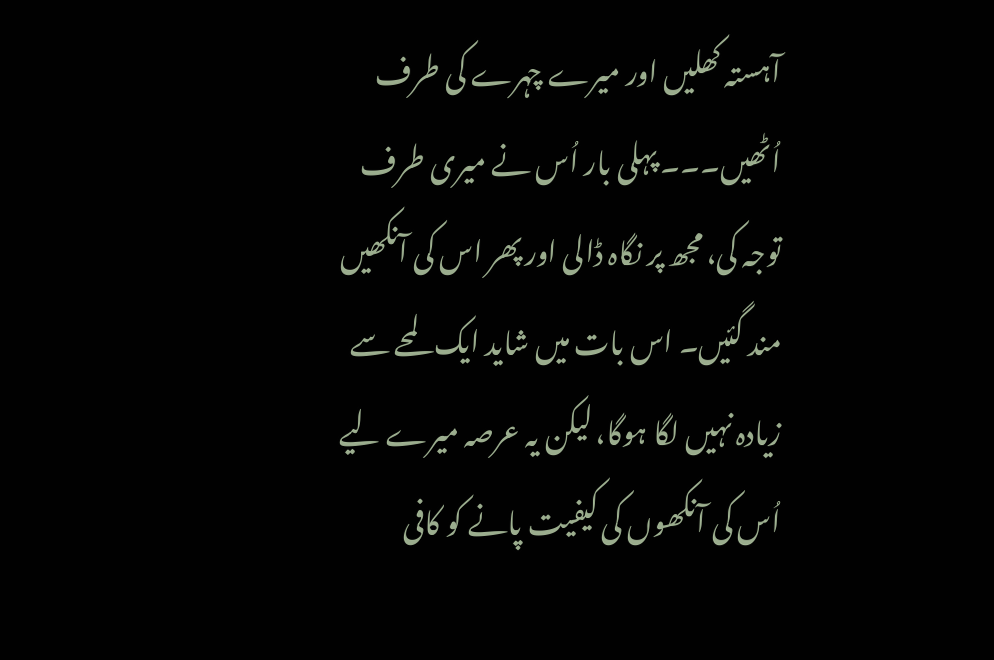آہستہ کھلیں اور میرے چہرے کی طرف اُٹھیں۔۔۔ پہلی بار اُس نے میری طرف توجہ کی، مجھ پر نگاہ ڈالی اور پھر اس کی آنکھیں مند گئیں۔ اس بات میں شاید ایک لمحے سے زیادہ نہیں لگا ہوگا، لیکن یہ عرصہ میرے لیے اُس کی آنکھوں کی کیفیت پانے کو کافی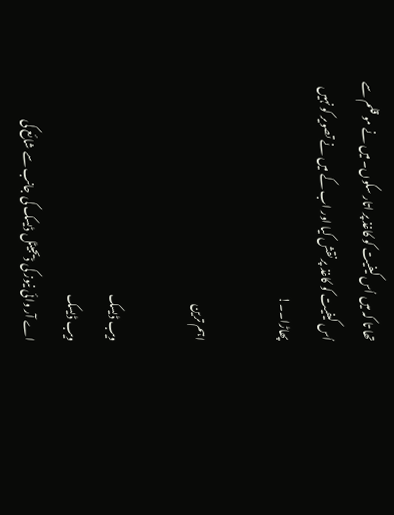تھا تا کہ میں اُس کیفیت کو کاغذ پر اتار سکوں۔ میں نے مو قلم سے اُس کیفیت کو کاغذ پر نقش کیا اور اب کے میں نے تصویر کو نہیں پھاڑا۔۔!

اہم ترین

ویب ڈیسک
ویب ڈیسک
اے آر وائی نیوز کی ڈیجیٹل ڈیسک کی جانب سے شائع کی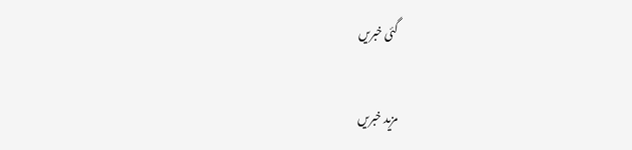گئی خبریں

مزید خبریں